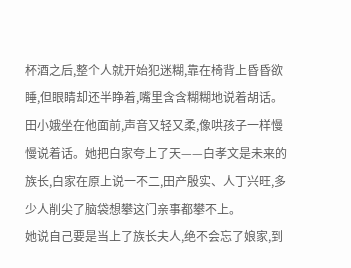杯酒之后,整个人就开始犯迷糊,靠在椅背上昏昏欲睡,但眼睛却还半睁着,嘴里含含糊糊地说着胡话。
田小娥坐在他面前,声音又轻又柔,像哄孩子一样慢慢说着话。她把白家夸上了天——白孝文是未来的族长,白家在原上说一不二,田产殷实、人丁兴旺,多少人削尖了脑袋想攀这门亲事都攀不上。
她说自己要是当上了族长夫人,绝不会忘了娘家,到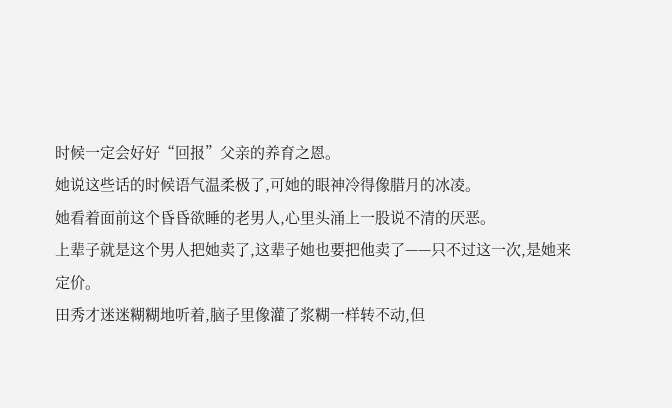时候一定会好好“回报”父亲的养育之恩。
她说这些话的时候语气温柔极了,可她的眼神冷得像腊月的冰凌。
她看着面前这个昏昏欲睡的老男人,心里头涌上一股说不清的厌恶。
上辈子就是这个男人把她卖了,这辈子她也要把他卖了——只不过这一次,是她来定价。
田秀才迷迷糊糊地听着,脑子里像灌了浆糊一样转不动,但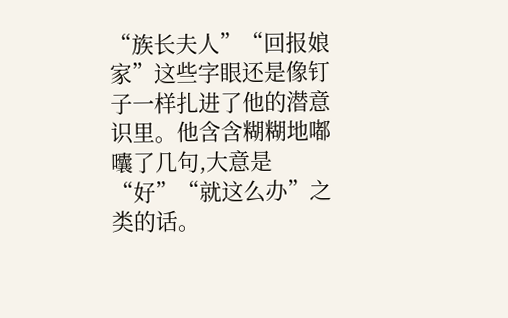“族长夫人”“回报娘家”这些字眼还是像钉子一样扎进了他的潜意识里。他含含糊糊地嘟囔了几句,大意是“好”“就这么办”之类的话。